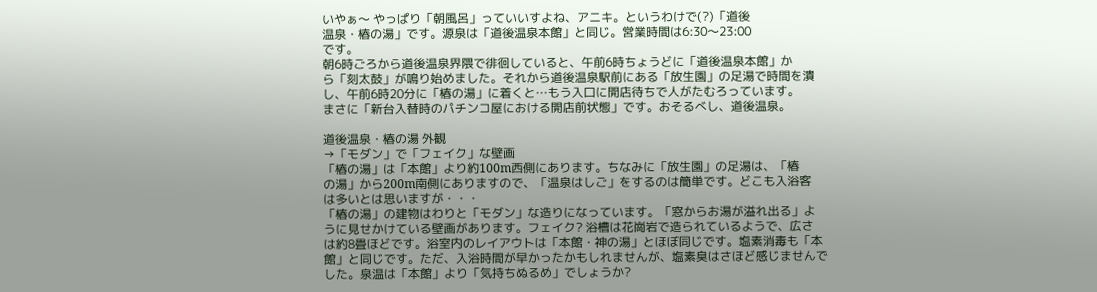いやぁ〜 やっぱり「朝風呂」っていいすよね、アニキ。というわけで(?)「道後
温泉・椿の湯」です。源泉は「道後温泉本館」と同じ。営業時間は6:30〜23:00
です。
朝6時ごろから道後温泉界隈で徘徊していると、午前6時ちょうどに「道後温泉本館」か
ら「刻太鼓」が鳴り始めました。それから道後温泉駅前にある「放生園」の足湯で時間を潰
し、午前6時20分に「椿の湯」に着くと…もう入口に開店待ちで人がたむろっています。
まさに「新台入替時のパチンコ屋における開店前状態」です。おそるべし、道後温泉。

道後温泉・椿の湯 外観
→「モダン」で「フェイク」な壁画
「椿の湯」は「本館」より約100m西側にあります。ちなみに「放生園」の足湯は、「椿
の湯」から200m南側にありますので、「温泉はしご」をするのは簡単です。どこも入浴客
は多いとは思いますが・・・
「椿の湯」の建物はわりと「モダン」な造りになっています。「窓からお湯が溢れ出る」よ
うに見せかけている壁画があります。フェイク? 浴槽は花崗岩で造られているようで、広さ
は約8畳ほどです。浴室内のレイアウトは「本館・神の湯」とほぼ同じです。塩素消毒も「本
館」と同じです。ただ、入浴時間が早かったかもしれませんが、塩素臭はさほど感じませんで
した。泉温は「本館」より「気持ちぬるめ」でしょうか?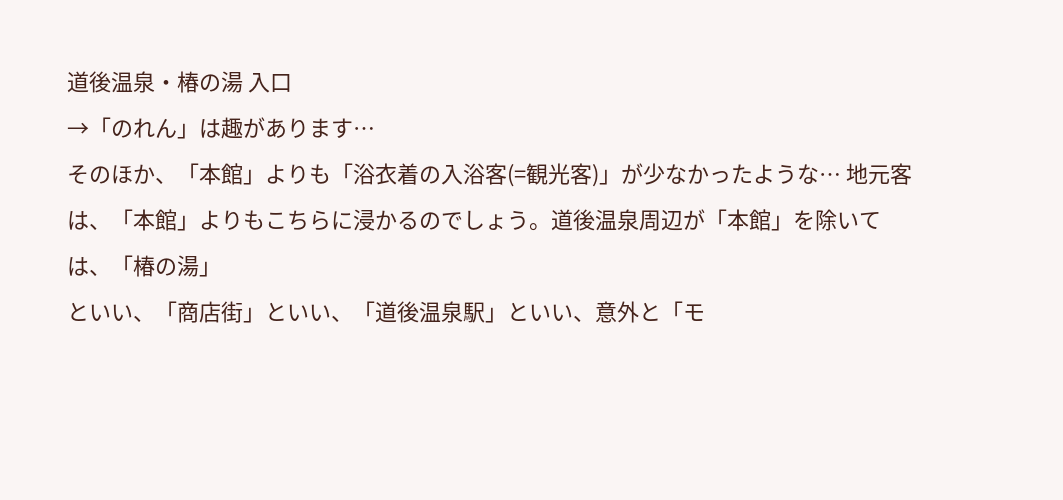道後温泉・椿の湯 入口
→「のれん」は趣があります…
そのほか、「本館」よりも「浴衣着の入浴客(=観光客)」が少なかったような… 地元客
は、「本館」よりもこちらに浸かるのでしょう。道後温泉周辺が「本館」を除いては、「椿の湯」
といい、「商店街」といい、「道後温泉駅」といい、意外と「モ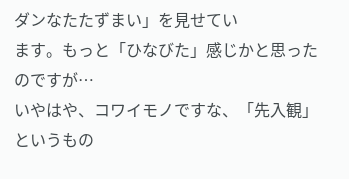ダンなたたずまい」を見せてい
ます。もっと「ひなびた」感じかと思ったのですが…
いやはや、コワイモノですな、「先入観」というもの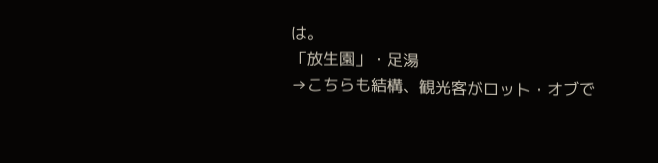は。
「放生園」・足湯
→こちらも結構、観光客がロット・オブで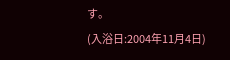す。
(入浴日:2004年11月4日)